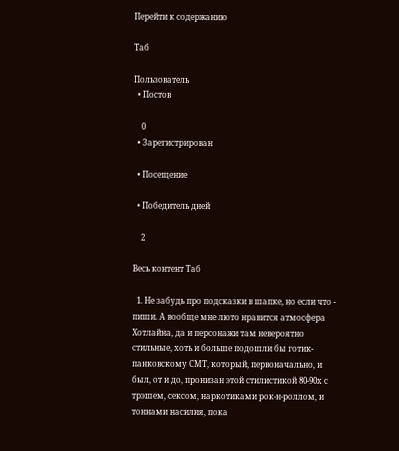Перейти к содержанию

Тaб

Пользователь
  • Постов

    0
  • Зарегистрирован

  • Посещение

  • Победитель дней

    2

Весь контент Тaб

  1. Не забудь про подсказки в шапке, но если что - пиши. А вообще мне люто нравится атмосфера Хотлайна, да и персонажи там невероятно стильные, хоть и больше подошли бы готик-панковскому СМТ, который, первоначально, и был, от и до, пронизан этой стилистикой 80-90х с трэшем, сексом, наркотиками рок-н-роллом, и тоннами насилия, пока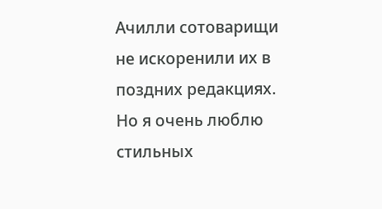Ачилли сотоварищи не искоренили их в поздних редакциях. Но я очень люблю стильных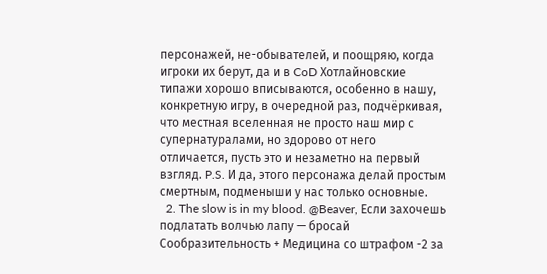персонажей, не-обывателей, и поощряю, когда игроки их берут, да и в CoD Хотлайновские типажи хорошо вписываются, особенно в нашу, конкретную игру, в очередной раз, подчёркивая, что местная вселенная не просто наш мир с супернатуралами, но здорово от него отличается, пусть это и незаметно на первый взгляд. P.S. И да, этого персонажа делай простым смертным, подменыши у нас только основные.
  2. The slow is in my blood. @Beaver, Если захочешь подлатать волчью лапу — бросай Сообразительность + Медицина со штрафом -2 за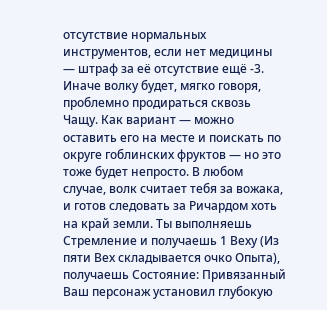отсутствие нормальных инструментов, если нет медицины — штраф за её отсутствие ещё -3. Иначе волку будет, мягко говоря, проблемно продираться сквозь Чащу. Как вариант — можно оставить его на месте и поискать по округе гоблинских фруктов — но это тоже будет непросто. В любом случае, волк считает тебя за вожака, и готов следовать за Ричардом хоть на край земли. Ты выполняешь Стремление и получаешь 1 Веху (Из пяти Вех складывается очко Опыта), получаешь Состояние: Привязанный Ваш персонаж установил глубокую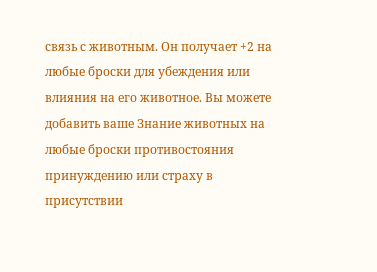связь с животным. Он получает +2 на любые броски для убеждения или влияния на его животное. Вы можете добавить ваше Знание животных на любые броски противостояния принуждению или страху в присутствии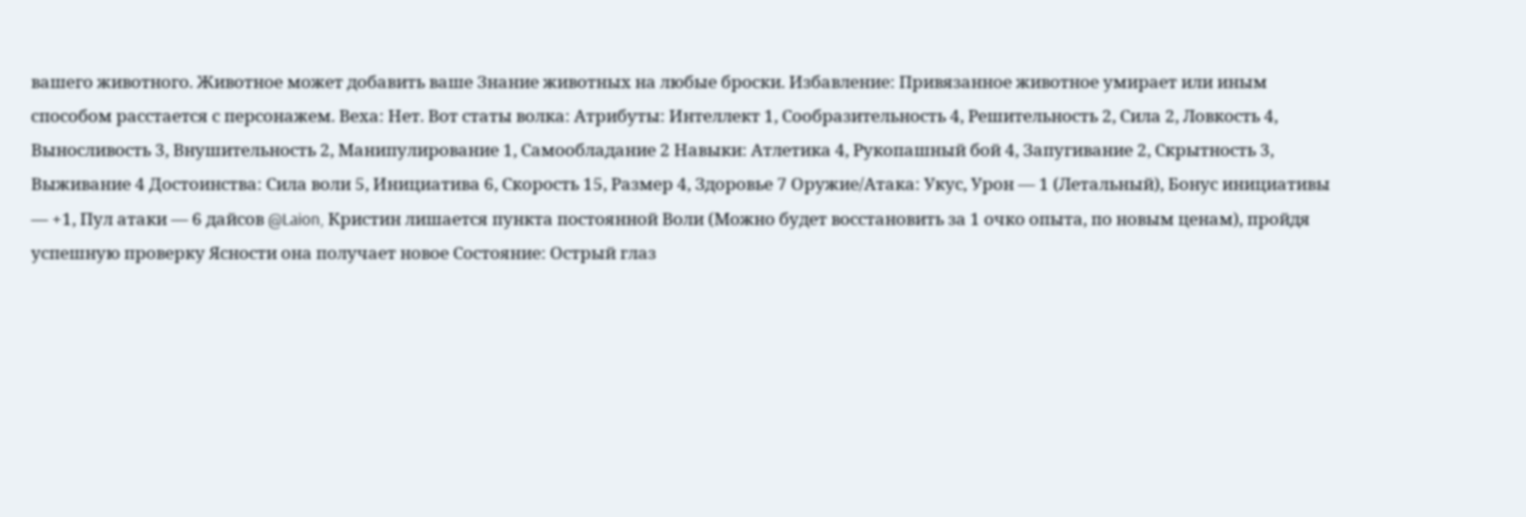вашего животного. Животное может добавить ваше Знание животных на любые броски. Избавление: Привязанное животное умирает или иным способом расстается с персонажем. Веха: Нет. Вот статы волка: Атрибуты: Интеллект 1, Сообразительность 4, Решительность 2, Сила 2, Ловкость 4, Выносливость 3, Внушительность 2, Манипулирование 1, Самообладание 2 Навыки: Атлетика 4, Рукопашный бой 4, Запугивание 2, Скрытность 3, Выживание 4 Достоинства: Сила воли 5, Инициатива 6, Скорость 15, Размер 4, Здоровье 7 Оружие/Атака: Укус, Урон — 1 (Летальный), Бонус инициативы — +1, Пул атаки — 6 дайсов @Laion, Кристин лишается пункта постоянной Воли (Можно будет восстановить за 1 очко опыта, по новым ценам), пройдя успешную проверку Ясности она получает новое Состояние: Острый глаз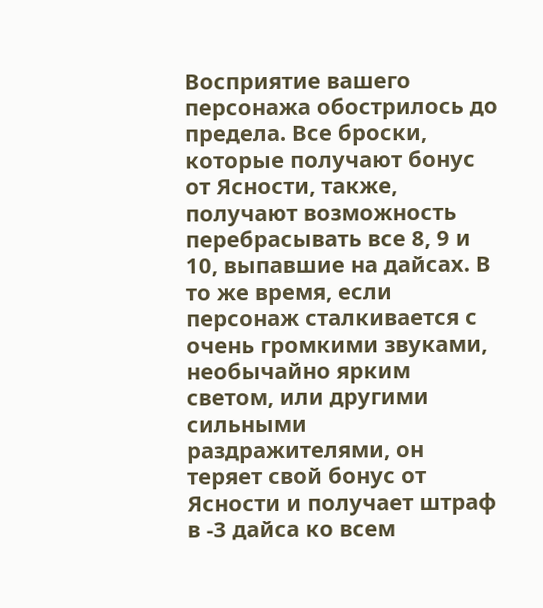Восприятие вашего персонажа обострилось до предела. Все броски, которые получают бонус от Ясности, также, получают возможность перебрасывать все 8, 9 и 10, выпавшие на дайсах. В то же время, если персонаж сталкивается с очень громкими звуками, необычайно ярким светом, или другими сильными раздражителями, он теряет свой бонус от Ясности и получает штраф в -3 дайса ко всем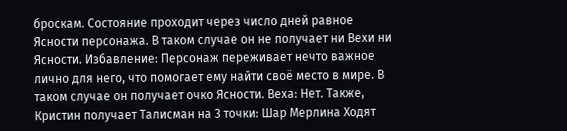броскам. Состояние проходит через число дней равное Ясности персонажа. В таком случае он не получает ни Вехи ни Ясности. Избавление: Персонаж переживает нечто важное лично для него, что помогает ему найти своё место в мире. В таком случае он получает очко Ясности. Веха: Нет. Также, Кристин получает Талисман на 3 точки: Шар Мерлина Ходят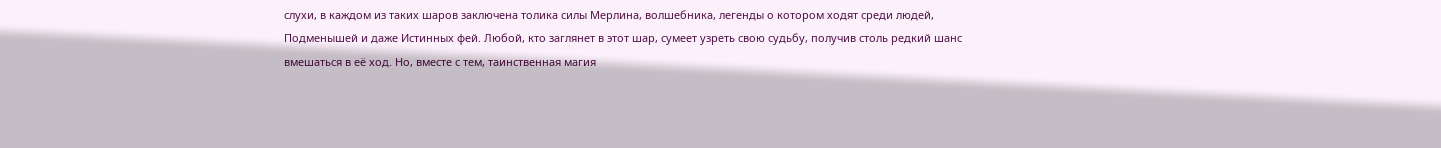слухи, в каждом из таких шаров заключена толика силы Мерлина, волшебника, легенды о котором ходят среди людей, Подменышей и даже Истинных фей. Любой, кто заглянет в этот шар, сумеет узреть свою судьбу, получив столь редкий шанс вмешаться в её ход. Но, вместе с тем, таинственная магия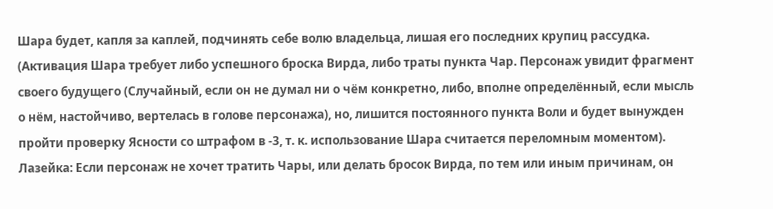Шара будет, капля за каплей, подчинять себе волю владельца, лишая его последних крупиц рассудка. (Активация Шара требует либо успешного броска Вирда, либо траты пункта Чар. Персонаж увидит фрагмент своего будущего (Случайный, если он не думал ни о чём конкретно, либо, вполне определённый, если мысль о нём, настойчиво, вертелась в голове персонажа), но, лишится постоянного пункта Воли и будет вынужден пройти проверку Ясности со штрафом в -3, т. к. использование Шара считается переломным моментом). Лазейка: Если персонаж не хочет тратить Чары, или делать бросок Вирда, по тем или иным причинам, он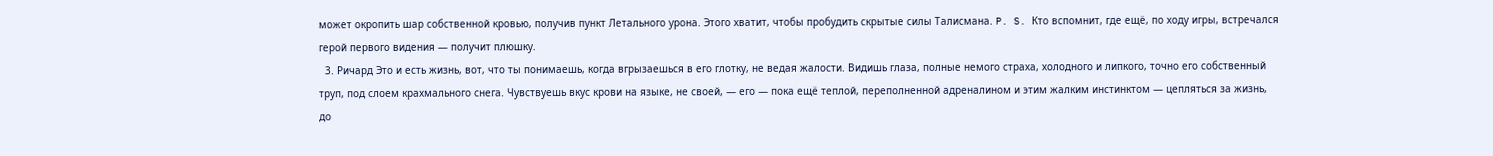может окропить шар собственной кровью, получив пункт Летального урона. Этого хватит, чтобы пробудить скрытые силы Талисмана. P. S. Кто вспомнит, где ещё, по ходу игры, встречался герой первого видения — получит плюшку.
  3. Ричард Это и есть жизнь, вот, что ты понимаешь, когда вгрызаешься в его глотку, не ведая жалости. Видишь глаза, полные немого страха, холодного и липкого, точно его собственный труп, под слоем крахмального снега. Чувствуешь вкус крови на языке, не своей, — его — пока ещё теплой, переполненной адреналином и этим жалким инстинктом — цепляться за жизнь, до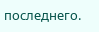последнего.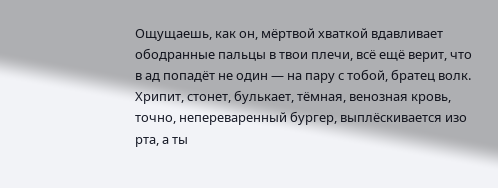Ощущаешь, как он, мёртвой хваткой вдавливает ободранные пальцы в твои плечи, всё ещё верит, что в ад попадёт не один — на пару с тобой, братец волк. Хрипит, стонет, булькает, тёмная, венозная кровь, точно, непереваренный бургер, выплёскивается изо рта, а ты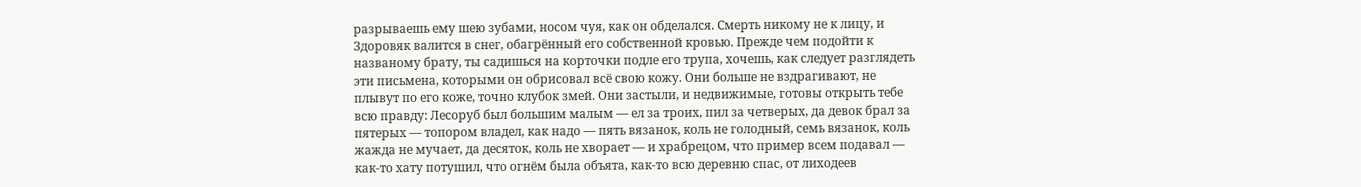разрываешь ему шею зубами, носом чуя, как он обделался. Смерть никому не к лицу, и Здоровяк валится в снег, обагрённый его собственной кровью. Прежде чем подойти к названому брату, ты садишься на корточки подле его трупа, хочешь, как следует разглядеть эти письмена, которыми он обрисовал всё свою кожу. Они больше не вздрагивают, не плывут по его коже, точно клубок змей. Они застыли, и недвижимые, готовы открыть тебе всю правду: Лесоруб был большим малым — ел за троих, пил за четверых, да девок брал за пятерых — топором владел, как надо — пять вязанок, коль не голодный, семь вязанок, коль жажда не мучает, да десяток, коль не хворает — и храбрецом, что пример всем подавал — как-то хату потушил, что огнём была объята, как-то всю деревню спас, от лиходеев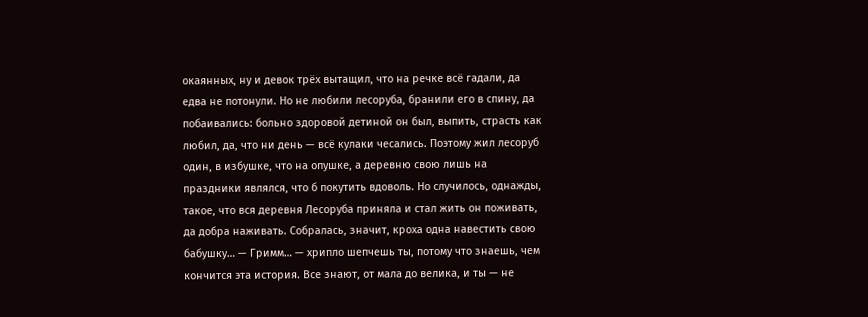окаянных, ну и девок трёх вытащил, что на речке всё гадали, да едва не потонули. Но не любили лесоруба, бранили его в спину, да побаивались: больно здоровой детиной он был, выпить, страсть как любил, да, что ни день — всё кулаки чесались. Поэтому жил лесоруб один, в избушке, что на опушке, а деревню свою лишь на праздники являлся, что б покутить вдоволь. Но случилось, однажды, такое, что вся деревня Лесоруба приняла и стал жить он поживать, да добра наживать. Собралась, значит, кроха одна навестить свою бабушку… — Гримм… — хрипло шепчешь ты, потому что знаешь, чем кончится эта история. Все знают, от мала до велика, и ты — не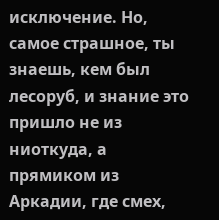исключение. Но, самое страшное, ты знаешь, кем был лесоруб, и знание это пришло не из ниоткуда, а прямиком из Аркадии, где смех,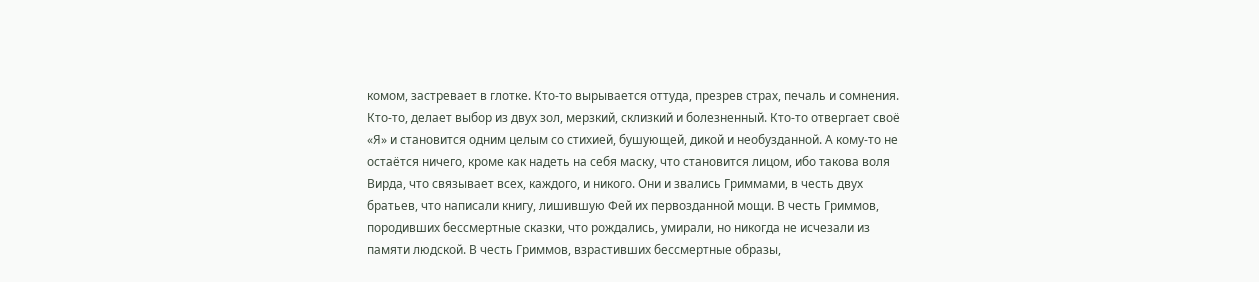комом, застревает в глотке. Кто-то вырывается оттуда, презрев страх, печаль и сомнения. Кто-то, делает выбор из двух зол, мерзкий, склизкий и болезненный. Кто-то отвергает своё «Я» и становится одним целым со стихией, бушующей, дикой и необузданной. А кому-то не остаётся ничего, кроме как надеть на себя маску, что становится лицом, ибо такова воля Вирда, что связывает всех, каждого, и никого. Они и звались Гриммами, в честь двух братьев, что написали книгу, лишившую Фей их первозданной мощи. В честь Гриммов, породивших бессмертные сказки, что рождались, умирали, но никогда не исчезали из памяти людской. В честь Гриммов, взрастивших бессмертные образы,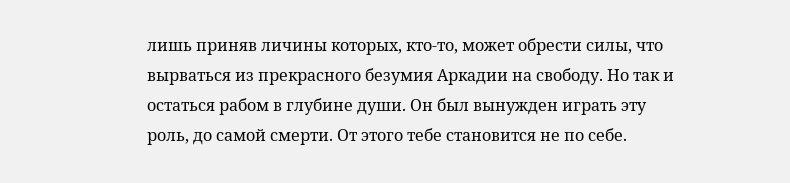лишь приняв личины которых, кто-то, может обрести силы, что вырваться из прекрасного безумия Аркадии на свободу. Но так и остаться рабом в глубине души. Он был вынужден играть эту роль, до самой смерти. От этого тебе становится не по себе.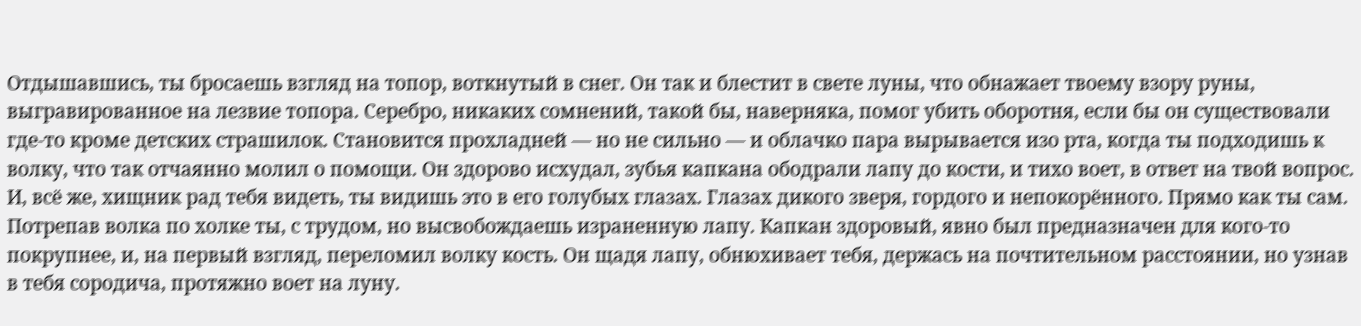Отдышавшись, ты бросаешь взгляд на топор, воткнутый в снег. Он так и блестит в свете луны, что обнажает твоему взору руны, выгравированное на лезвие топора. Серебро, никаких сомнений, такой бы, наверняка, помог убить оборотня, если бы он существовали где-то кроме детских страшилок. Становится прохладней — но не сильно — и облачко пара вырывается изо рта, когда ты подходишь к волку, что так отчаянно молил о помощи. Он здорово исхудал, зубья капкана ободрали лапу до кости, и тихо воет, в ответ на твой вопрос. И, всё же, хищник рад тебя видеть, ты видишь это в его голубых глазах. Глазах дикого зверя, гордого и непокорённого. Прямо как ты сам. Потрепав волка по холке ты, с трудом, но высвобождаешь израненную лапу. Капкан здоровый, явно был предназначен для кого-то покрупнее, и, на первый взгляд, переломил волку кость. Он щадя лапу, обнюхивает тебя, держась на почтительном расстоянии, но узнав в тебя сородича, протяжно воет на луну.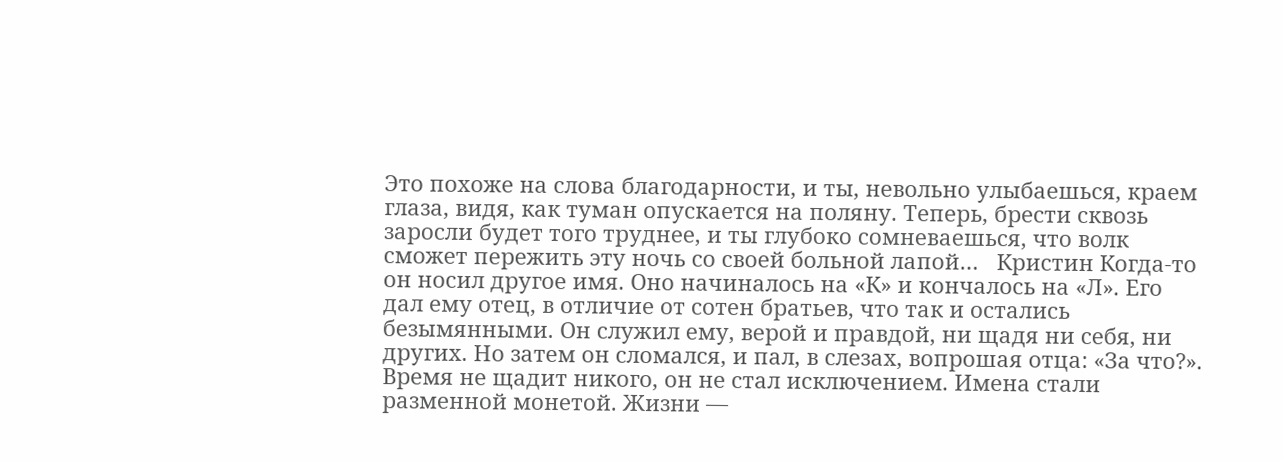Это похоже на слова благодарности, и ты, невольно улыбаешься, краем глаза, видя, как туман опускается на поляну. Теперь, брести сквозь заросли будет того труднее, и ты глубоко сомневаешься, что волк сможет пережить эту ночь со своей больной лапой…   Кристин Когда-то он носил другое имя. Оно начиналось на «К» и кончалось на «Л». Его дал ему отец, в отличие от сотен братьев, что так и остались безымянными. Он служил ему, верой и правдой, ни щадя ни себя, ни других. Но затем он сломался, и пал, в слезах, вопрошая отца: «За что?». Время не щадит никого, он не стал исключением. Имена стали разменной монетой. Жизни —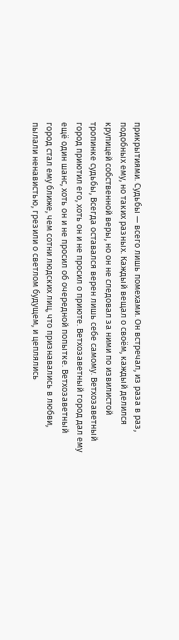прикрытиями. Судьбы — всего лишь помехами. Он встречал, из раза в раз, подобных ему, но таких разных. Каждый вещал о своём, каждый делился крупицей собственной веры, но он не следовал за ними по извилистой тропинке судьбы, Всегда оставался верен лишь себе самому. Ветхозаветный город приютил его, хоть он и не просил о приюте. Ветхозаветный город дал ему ещё один шанс, хоть он и не просил об очередной попытке. Ветхозаветный город стал ему ближе, чем сотни людских лиц, что признавались в любви, пылали ненавистью, грезили о светлом будущем, и цеплялись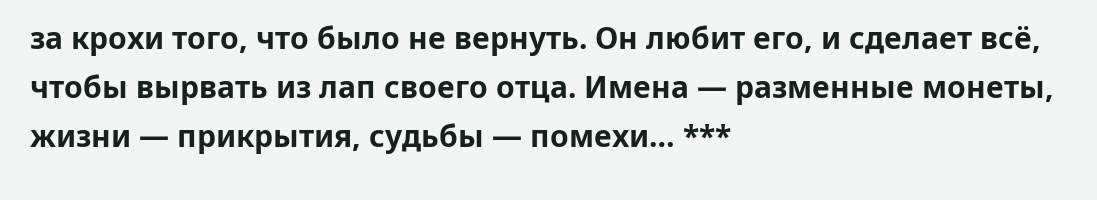за крохи того, что было не вернуть. Он любит его, и сделает всё, чтобы вырвать из лап своего отца. Имена — разменные монеты, жизни — прикрытия, судьбы — помехи… ***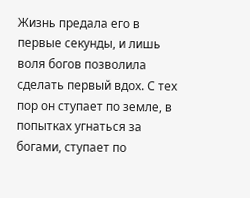Жизнь предала его в первые секунды, и лишь воля богов позволила сделать первый вдох. С тех пор он ступает по земле, в попытках угнаться за богами, ступает по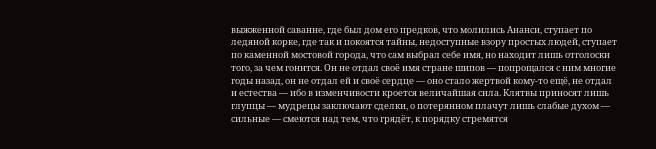выжженной саванне, где был дом его предков, что молились Ананси, ступает по ледяной корке, где так и покоятся тайны, недоступные взору простых людей, ступает по каменной мостовой города, что сам выбрал себе имя, но находит лишь отголоски того, за чем гонится. Он не отдал своё имя стране шипов — попрощался с ним многие годы назад, он не отдал ей и своё сердце — оно стало жертвой кому-то ещё, не отдал и естества — ибо в изменчивости кроется величайшая сила. Клятвы приносят лишь глупцы — мудрецы заключают сделки, о потерянном плачут лишь слабые духом — сильные — смеются над тем, что грядёт, к порядку стремятся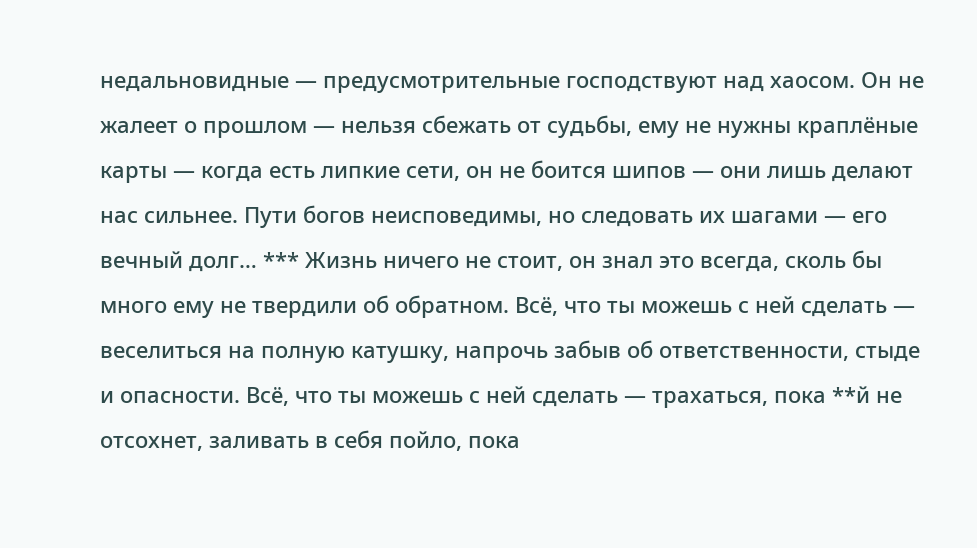недальновидные — предусмотрительные господствуют над хаосом. Он не жалеет о прошлом — нельзя сбежать от судьбы, ему не нужны краплёные карты — когда есть липкие сети, он не боится шипов — они лишь делают нас сильнее. Пути богов неисповедимы, но следовать их шагами — его вечный долг… *** Жизнь ничего не стоит, он знал это всегда, сколь бы много ему не твердили об обратном. Всё, что ты можешь с ней сделать — веселиться на полную катушку, напрочь забыв об ответственности, стыде и опасности. Всё, что ты можешь с ней сделать — трахаться, пока **й не отсохнет, заливать в себя пойло, пока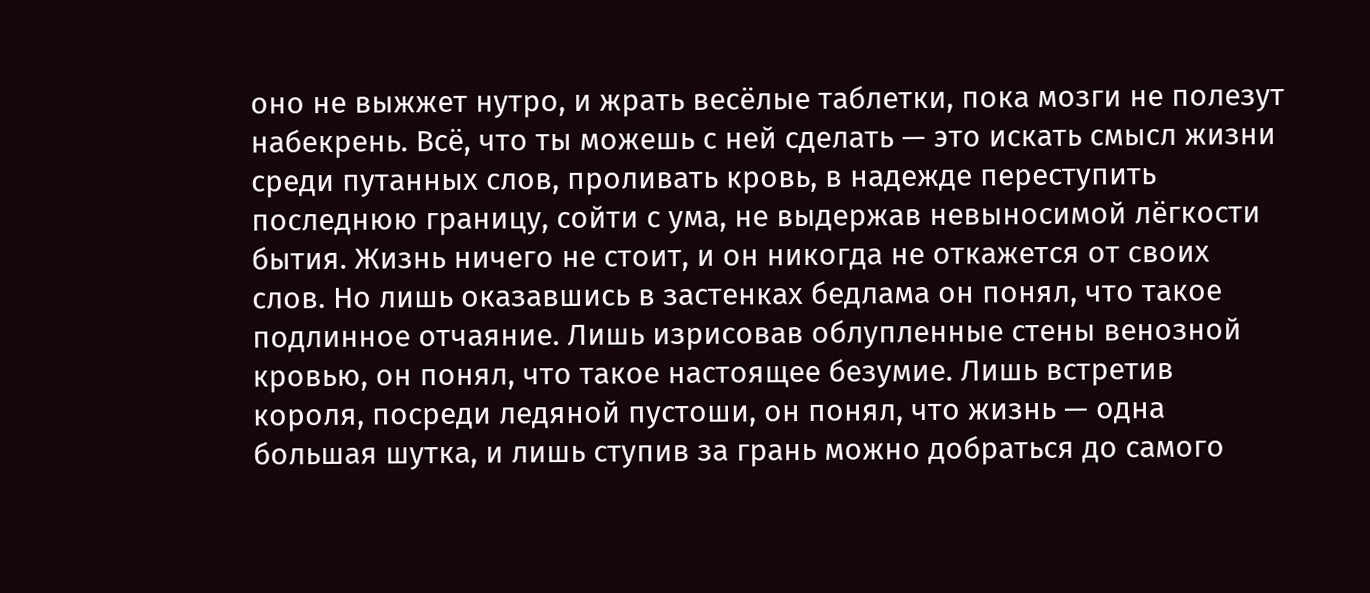оно не выжжет нутро, и жрать весёлые таблетки, пока мозги не полезут набекрень. Всё, что ты можешь с ней сделать — это искать смысл жизни среди путанных слов, проливать кровь, в надежде переступить последнюю границу, сойти с ума, не выдержав невыносимой лёгкости бытия. Жизнь ничего не стоит, и он никогда не откажется от своих слов. Но лишь оказавшись в застенках бедлама он понял, что такое подлинное отчаяние. Лишь изрисовав облупленные стены венозной кровью, он понял, что такое настоящее безумие. Лишь встретив короля, посреди ледяной пустоши, он понял, что жизнь — одна большая шутка, и лишь ступив за грань можно добраться до самого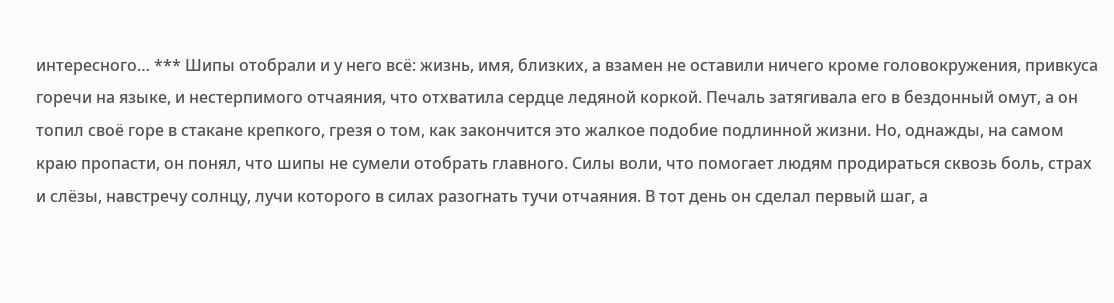интересного… *** Шипы отобрали и у него всё: жизнь, имя, близких, а взамен не оставили ничего кроме головокружения, привкуса горечи на языке, и нестерпимого отчаяния, что отхватила сердце ледяной коркой. Печаль затягивала его в бездонный омут, а он топил своё горе в стакане крепкого, грезя о том, как закончится это жалкое подобие подлинной жизни. Но, однажды, на самом краю пропасти, он понял, что шипы не сумели отобрать главного. Силы воли, что помогает людям продираться сквозь боль, страх и слёзы, навстречу солнцу, лучи которого в силах разогнать тучи отчаяния. В тот день он сделал первый шаг, а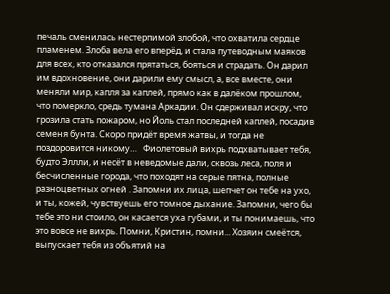печаль сменилась нестерпимой злобой, что охватила сердце пламенем. Злоба вела его вперёд, и стала путеводным маяков для всех, кто отказался прятаться, бояться и страдать. Он дарил им вдохновение, они дарили ему смысл, а, все вместе, они меняли мир, капля за каплей, прямо как в далёком прошлом, что померкло, средь тумана Аркадии. Он сдерживал искру, что грозила стать пожаром, но Йоль стал последней каплей, посадив семеня бунта. Скоро придёт время жатвы, и тогда не поздоровится никому…   Фиолетовый вихрь подхватывает тебя, будто Эллли, и несёт в неведомые дали, сквозь леса, поля и бесчисленные города, что походят на серые пятна, полные разноцветных огней . Запомни их лица, шепчет он тебе на ухо, и ты, кожей, чувствуешь его томное дыхание. Запомни, чего бы тебе это ни стоило, он касается уха губами, и ты понимаешь, что это вовсе не вихрь. Помни, Кристин, помни... Хозяин смеётся, выпускает тебя из объятий на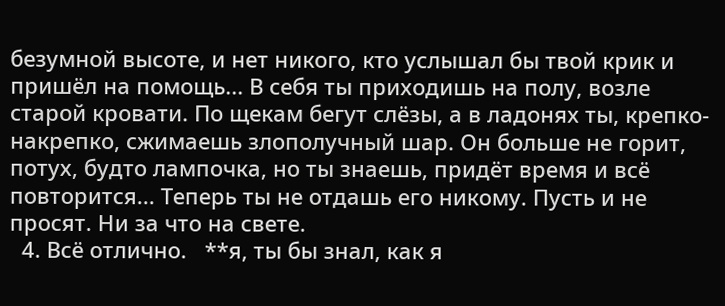безумной высоте, и нет никого, кто услышал бы твой крик и пришёл на помощь... В себя ты приходишь на полу, возле старой кровати. По щекам бегут слёзы, а в ладонях ты, крепко-накрепко, сжимаешь злополучный шар. Он больше не горит, потух, будто лампочка, но ты знаешь, придёт время и всё повторится... Теперь ты не отдашь его никому. Пусть и не просят. Ни за что на свете.
  4. Всё отлично.   **я, ты бы знал, как я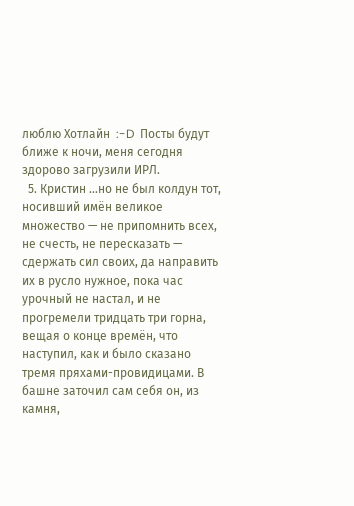люблю Хотлайн  :-D  Посты будут ближе к ночи, меня сегодня здорово загрузили ИРЛ.
  5. Кристин …но не был колдун тот, носивший имён великое множество — не припомнить всех, не счесть, не пересказать — сдержать сил своих, да направить их в русло нужное, пока час урочный не настал, и не прогремели тридцать три горна, вещая о конце времён, что наступил, как и было сказано тремя пряхами-провидицами. В башне заточил сам себя он, из камня,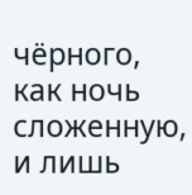чёрного, как ночь сложенную, и лишь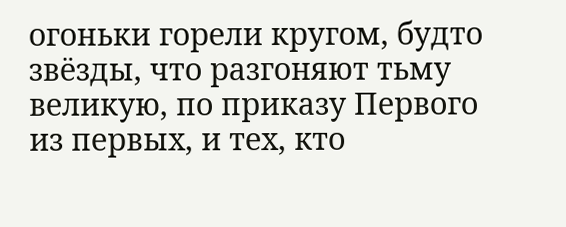огоньки горели кругом, будто звёзды, что разгоняют тьму великую, по приказу Первого из первых, и тех, кто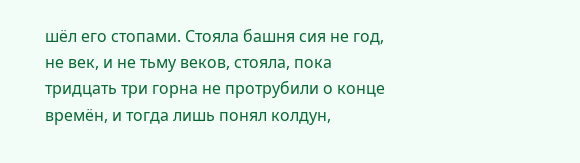шёл его стопами. Стояла башня сия не год, не век, и не тьму веков, стояла, пока тридцать три горна не протрубили о конце времён, и тогда лишь понял колдун,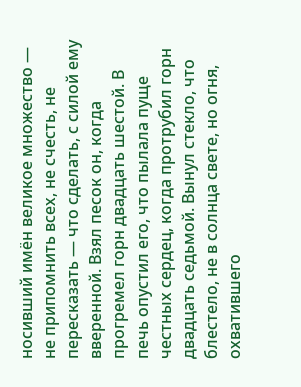носивший имён великое множество — не припомнить всех, не счесть, не пересказать — что сделать, с силой ему вверенной. Взял песок он, когда прогремел горн двадцать шестой. В печь опустил его, что пылала пуще честных сердец, когда протрубил горн двадцать седьмой. Вынул стекло, что блестело, не в солнца свете, но огня, охватившего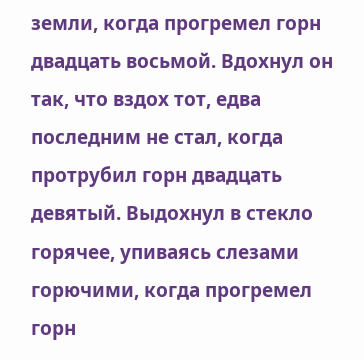земли, когда прогремел горн двадцать восьмой. Вдохнул он так, что вздох тот, едва последним не стал, когда протрубил горн двадцать девятый. Выдохнул в стекло горячее, упиваясь слезами горючими, когда прогремел горн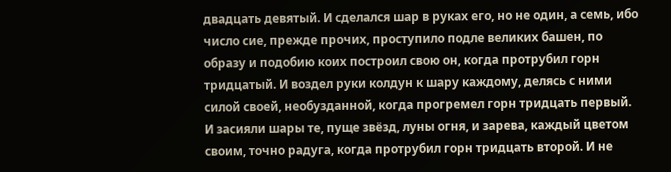двадцать девятый. И сделался шар в руках его, но не один, а семь, ибо число сие, прежде прочих, проступило подле великих башен, по образу и подобию коих построил свою он, когда протрубил горн тридцатый. И воздел руки колдун к шару каждому, делясь с ними силой своей, необузданной, когда прогремел горн тридцать первый. И засияли шары те, пуще звёзд, луны огня, и зарева, каждый цветом своим, точно радуга, когда протрубил горн тридцать второй. И не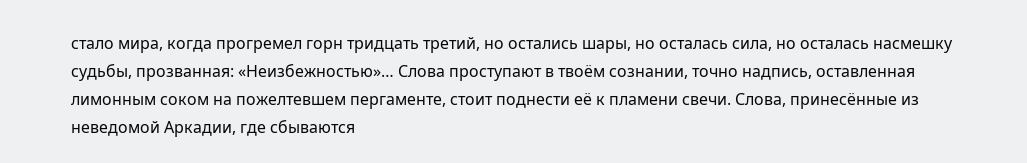стало мира, когда прогремел горн тридцать третий, но остались шары, но осталась сила, но осталась насмешку судьбы, прозванная: «Неизбежностью»… Слова проступают в твоём сознании, точно надпись, оставленная лимонным соком на пожелтевшем пергаменте, стоит поднести её к пламени свечи. Слова, принесённые из неведомой Аркадии, где сбываются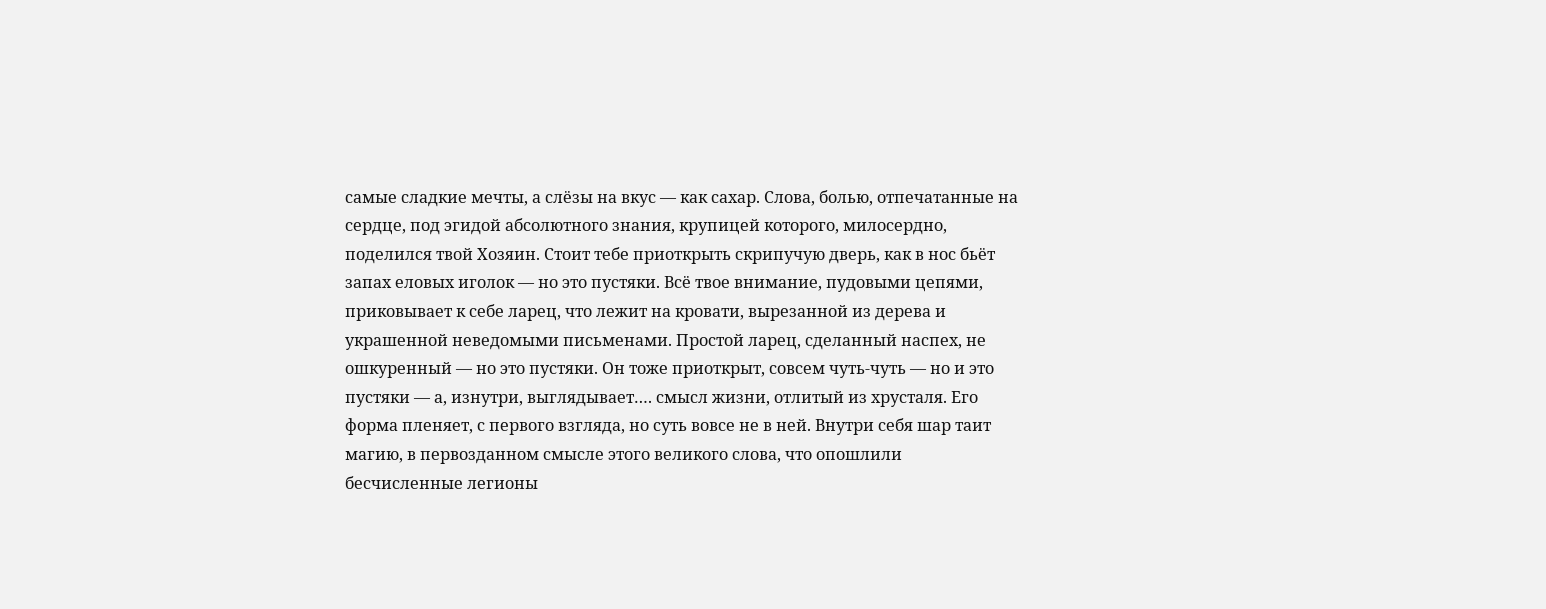самые сладкие мечты, а слёзы на вкус — как сахар. Слова, болью, отпечатанные на сердце, под эгидой абсолютного знания, крупицей которого, милосердно, поделился твой Хозяин. Стоит тебе приоткрыть скрипучую дверь, как в нос бьёт запах еловых иголок — но это пустяки. Всё твое внимание, пудовыми цепями, приковывает к себе ларец, что лежит на кровати, вырезанной из дерева и украшенной неведомыми письменами. Простой ларец, сделанный наспех, не ошкуренный — но это пустяки. Он тоже приоткрыт, совсем чуть-чуть — но и это пустяки — а, изнутри, выглядывает…. смысл жизни, отлитый из хрусталя. Его форма пленяет, с первого взгляда, но суть вовсе не в ней. Внутри себя шар таит магию, в первозданном смысле этого великого слова, что опошлили бесчисленные легионы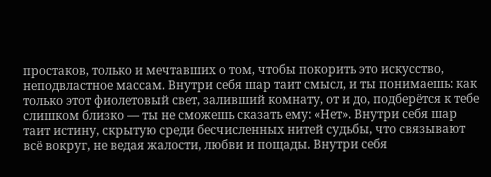простаков, только и мечтавших о том, чтобы покорить это искусство, неподвластное массам. Внутри себя шар таит смысл, и ты понимаешь: как только этот фиолетовый свет, заливший комнату, от и до, подберётся к тебе слишком близко — ты не сможешь сказать ему: «Нет». Внутри себя шар таит истину, скрытую среди бесчисленных нитей судьбы, что связывают всё вокруг, не ведая жалости, любви и пощады. Внутри себя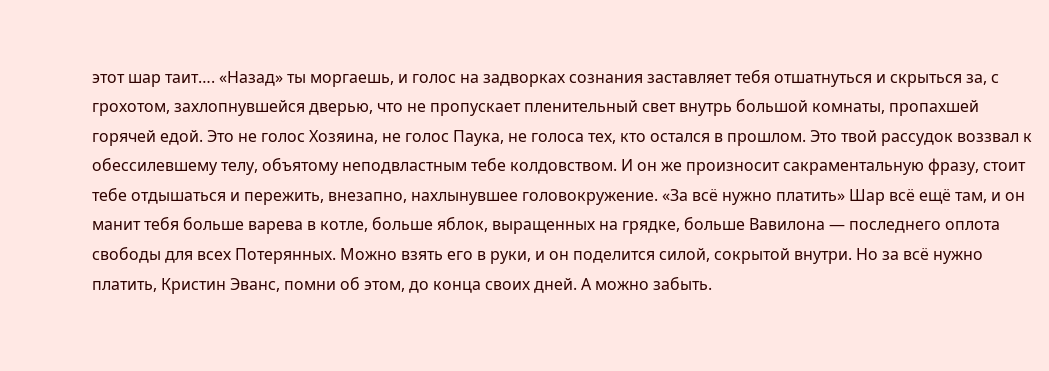этот шар таит…. «Назад» ты моргаешь, и голос на задворках сознания заставляет тебя отшатнуться и скрыться за, с грохотом, захлопнувшейся дверью, что не пропускает пленительный свет внутрь большой комнаты, пропахшей горячей едой. Это не голос Хозяина, не голос Паука, не голоса тех, кто остался в прошлом. Это твой рассудок воззвал к обессилевшему телу, объятому неподвластным тебе колдовством. И он же произносит сакраментальную фразу, стоит тебе отдышаться и пережить, внезапно, нахлынувшее головокружение. «За всё нужно платить» Шар всё ещё там, и он манит тебя больше варева в котле, больше яблок, выращенных на грядке, больше Вавилона — последнего оплота свободы для всех Потерянных. Можно взять его в руки, и он поделится силой, сокрытой внутри. Но за всё нужно платить, Кристин Эванс, помни об этом, до конца своих дней. А можно забыть.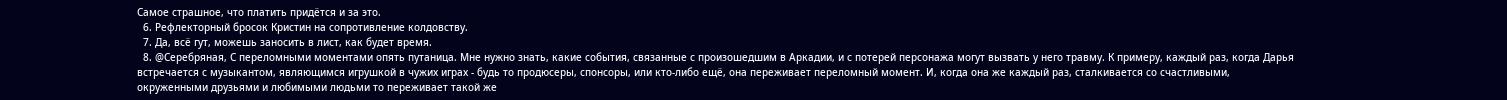Самое страшное, что платить придётся и за это.
  6. Рефлекторный бросок Кристин на сопротивление колдовству.
  7. Да, всё гут, можешь заносить в лист, как будет время.
  8. @Серебряная, С переломными моментами опять путаница. Мне нужно знать, какие события, связанные с произошедшим в Аркадии, и с потерей персонажа могут вызвать у него травму. К примеру, каждый раз, когда Дарья встречается с музыкантом, являющимся игрушкой в чужих играх - будь то продюсеры, спонсоры, или кто-либо ещё, она переживает переломный момент. И, когда она же каждый раз, сталкивается со счастливыми, окруженными друзьями и любимыми людьми то переживает такой же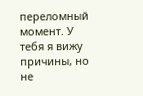переломный момент. У тебя я вижу причины, но не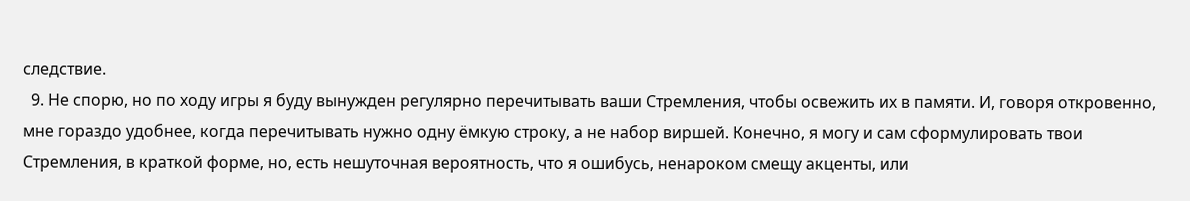следствие.
  9. Не спорю, но по ходу игры я буду вынужден регулярно перечитывать ваши Стремления, чтобы освежить их в памяти. И, говоря откровенно, мне гораздо удобнее, когда перечитывать нужно одну ёмкую строку, а не набор виршей. Конечно, я могу и сам сформулировать твои Стремления, в краткой форме, но, есть нешуточная вероятность, что я ошибусь, ненароком смещу акценты, или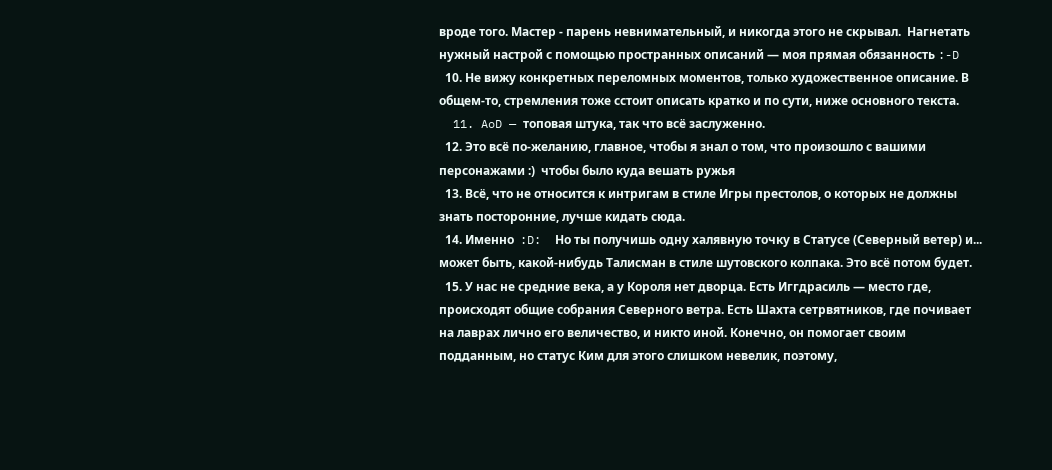вроде того. Мастер - парень невнимательный, и никогда этого не скрывал.  Нагнетать нужный настрой с помощью пространных описаний — моя прямая обязанность :-D
  10. Не вижу конкретных переломных моментов, только художественное описание. В общем-то, стремления тоже сстоит описать кратко и по сути, ниже основного текста.
  11. AoD — топовая штука, так что всё заслуженно.
  12. Это всё по-желанию, главное, чтобы я знал о том, что произошло с вашими персонажами :)  чтобы было куда вешать ружья
  13. Всё, что не относится к интригам в стиле Игры престолов, о которых не должны знать посторонние, лучше кидать сюда.
  14. Именно  :D:  Но ты получишь одну халявную точку в Статусе (Северный ветер) и... может быть, какой-нибудь Талисман в стиле шутовского колпака. Это всё потом будет.
  15. У нас не средние века, а у Короля нет дворца. Есть Иггдрасиль — место где, происходят общие собрания Северного ветра. Есть Шахта сетрвятников, где почивает на лаврах лично его величество, и никто иной. Конечно, он помогает своим подданным, но статус Ким для этого слишком невелик, поэтому,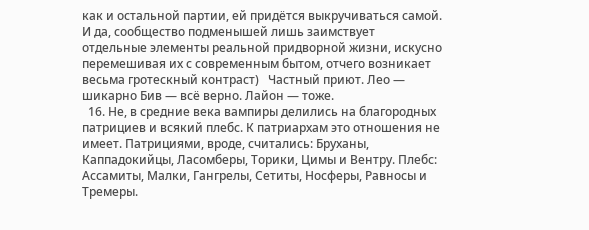как и остальной партии, ей придётся выкручиваться самой. И да, сообщество подменышей лишь заимствует отдельные элементы реальной придворной жизни, искусно перемешивая их с современным бытом, отчего возникает весьма гротескный контраст)   Частный приют. Лео — шикарно Бив — всё верно. Лайон — тоже.
  16. Не, в средние века вампиры делились на благородных патрициев и всякий плебс. К патриархам это отношения не имеет. Патрициями, вроде, считались: Бруханы, Каппадокийцы, Ласомберы, Торики, Цимы и Вентру. Плебс: Ассамиты, Малки, Гангрелы, Сетиты, Носферы, Равносы и Тремеры.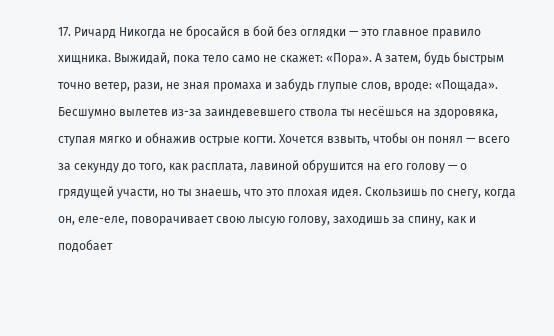17. Ричард Никогда не бросайся в бой без оглядки — это главное правило хищника. Выжидай, пока тело само не скажет: «Пора». А затем, будь быстрым точно ветер, рази, не зная промаха и забудь глупые слов, вроде: «Пощада». Бесшумно вылетев из-за заиндевевшего ствола ты несёшься на здоровяка, ступая мягко и обнажив острые когти. Хочется взвыть, чтобы он понял — всего за секунду до того, как расплата, лавиной обрушится на его голову — о грядущей участи, но ты знаешь, что это плохая идея. Скользишь по снегу, когда он, еле-еле, поворачивает свою лысую голову, заходишь за спину, как и подобает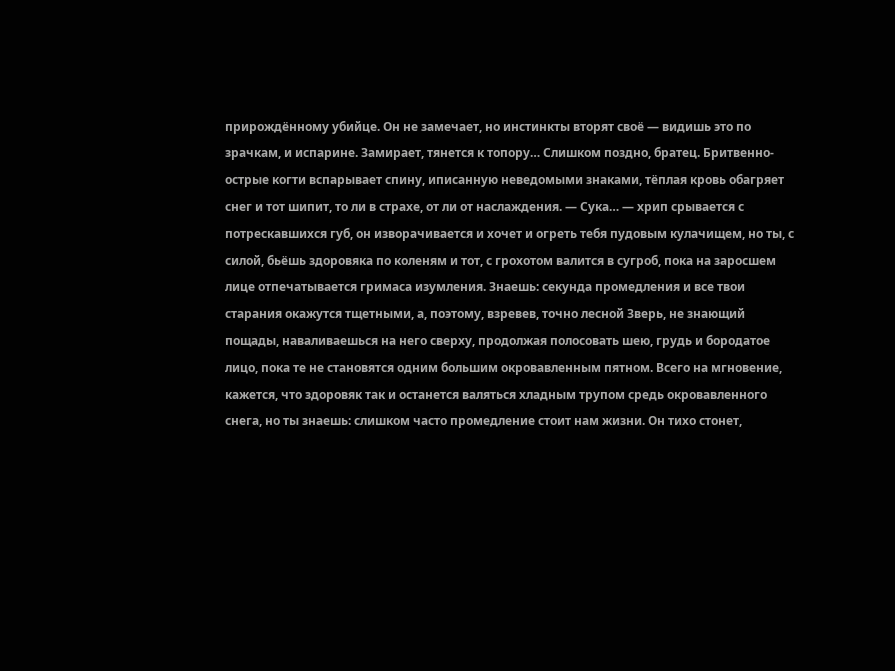прирождённому убийце. Он не замечает, но инстинкты вторят своё — видишь это по зрачкам, и испарине. Замирает, тянется к топору… Слишком поздно, братец. Бритвенно-острые когти вспарывает спину, иписанную неведомыми знаками, тёплая кровь обагряет снег и тот шипит, то ли в страхе, от ли от наслаждения. — Сука… — хрип срывается с потрескавшихся губ, он изворачивается и хочет и огреть тебя пудовым кулачищем, но ты, с силой, бьёшь здоровяка по коленям и тот, с грохотом валится в сугроб, пока на заросшем лице отпечатывается гримаса изумления. Знаешь: секунда промедления и все твои старания окажутся тщетными, а, поэтому, взревев, точно лесной Зверь, не знающий пощады, наваливаешься на него сверху, продолжая полосовать шею, грудь и бородатое лицо, пока те не становятся одним большим окровавленным пятном. Всего на мгновение, кажется, что здоровяк так и останется валяться хладным трупом средь окровавленного снега, но ты знаешь: слишком часто промедление стоит нам жизни. Он тихо стонет,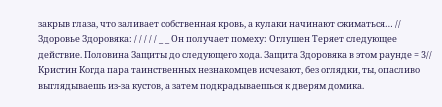закрыв глаза, что заливает собственная кровь, а кулаки начинают сжиматься… // Здоровье Здоровяка: / / / / / _ _ Он получает помеху: Оглушен Теряет следующее действие. Половина Защиты до следующего хода. Защита Здоровяка в этом раунде = 3// Кристин Когда пара таинственных незнакомцев исчезают, без оглядки, ты, опасливо выглядываешь из-за кустов, а затем подкрадываешься к дверям домика.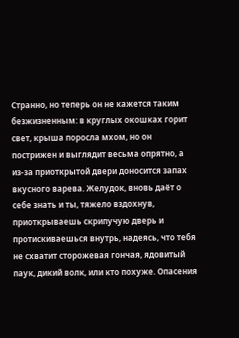Странно, но теперь он не кажется таким безжизненным: в круглых окошках горит свет, крыша поросла мхом, но он пострижен и выглядит весьма опрятно, а из-за приоткрытой двери доносится запах вкусного варева. Желудок, вновь даёт о себе знать и ты, тяжело вздохнув, приоткрываешь скрипучую дверь и протискиваешься внутрь, надеясь, что тебя не схватит сторожевая гончая, ядовитый паук, дикий волк, или кто похуже. Опасения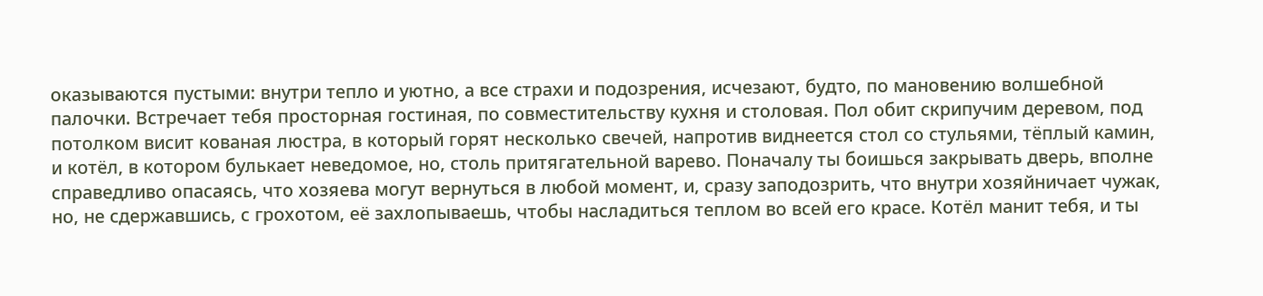оказываются пустыми: внутри тепло и уютно, а все страхи и подозрения, исчезают, будто, по мановению волшебной палочки. Встречает тебя просторная гостиная, по совместительству кухня и столовая. Пол обит скрипучим деревом, под потолком висит кованая люстра, в который горят несколько свечей, напротив виднеется стол со стульями, тёплый камин, и котёл, в котором булькает неведомое, но, столь притягательной варево. Поначалу ты боишься закрывать дверь, вполне справедливо опасаясь, что хозяева могут вернуться в любой момент, и, сразу заподозрить, что внутри хозяйничает чужак, но, не сдержавшись, с грохотом, её захлопываешь, чтобы насладиться теплом во всей его красе. Котёл манит тебя, и ты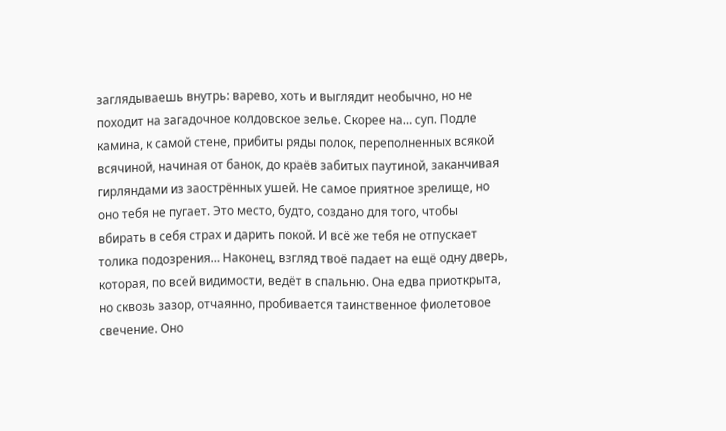заглядываешь внутрь: варево, хоть и выглядит необычно, но не походит на загадочное колдовское зелье. Скорее на… суп. Подле камина, к самой стене, прибиты ряды полок, переполненных всякой всячиной, начиная от банок, до краёв забитых паутиной, заканчивая гирляндами из заострённых ушей. Не самое приятное зрелище, но оно тебя не пугает. Это место, будто, создано для того, чтобы вбирать в себя страх и дарить покой. И всё же тебя не отпускает толика подозрения… Наконец, взгляд твоё падает на ещё одну дверь, которая, по всей видимости, ведёт в спальню. Она едва приоткрыта, но сквозь зазор, отчаянно, пробивается таинственное фиолетовое свечение. Оно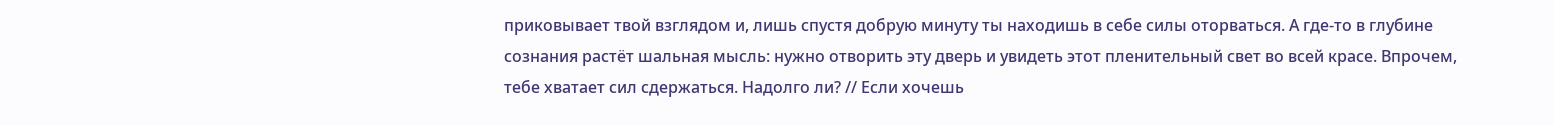приковывает твой взглядом и, лишь спустя добрую минуту ты находишь в себе силы оторваться. А где-то в глубине сознания растёт шальная мысль: нужно отворить эту дверь и увидеть этот пленительный свет во всей красе. Впрочем, тебе хватает сил сдержаться. Надолго ли? // Если хочешь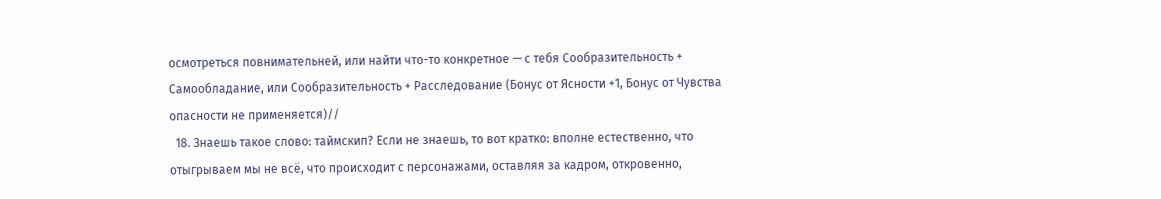осмотреться повнимательней, или найти что-то конкретное — с тебя Сообразительность + Самообладание, или Сообразительность + Расследование (Бонус от Ясности +1, Бонус от Чувства опасности не применяется)//
  18. Знаешь такое слово: таймскип? Если не знаешь, то вот кратко: вполне естественно, что отыгрываем мы не всё, что происходит с персонажами, оставляя за кадром, откровенно,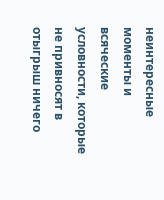неинтересные моменты и всяческие условности, которые не привносят в отыгрыш ничего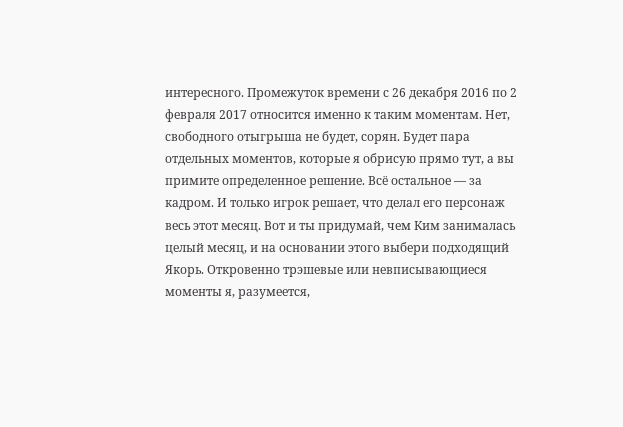интересного. Промежуток времени с 26 декабря 2016 по 2 февраля 2017 относится именно к таким моментам. Нет, свободного отыгрыша не будет, сорян. Будет пара отдельных моментов, которые я обрисую прямо тут, а вы примите определенное решение. Всё остальное — за кадром. И только игрок решает, что делал его персонаж весь этот месяц. Вот и ты придумай, чем Ким занималась целый месяц, и на основании этого выбери подходящий Якорь. Откровенно трэшевые или невписывающиеся моменты я, разумеется,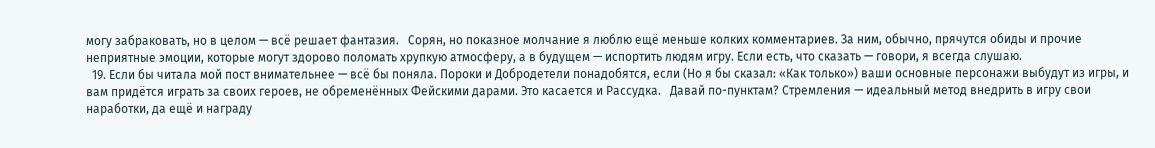могу забраковать, но в целом — всё решает фантазия.   Сорян, но показное молчание я люблю ещё меньше колких комментариев. За ним, обычно, прячутся обиды и прочие неприятные эмоции, которые могут здорово поломать хрупкую атмосферу, а в будущем — испортить людям игру. Если есть, что сказать — говори, я всегда слушаю.
  19. Если бы читала мой пост внимательнее — всё бы поняла. Пороки и Добродетели понадобятся, если (Но я бы сказал: «Как только») ваши основные персонажи выбудут из игры, и вам придётся играть за своих героев, не обременённых Фейскими дарами. Это касается и Рассудка.   Давай по-пунктам? Стремления — идеальный метод внедрить в игру свои наработки, да ещё и награду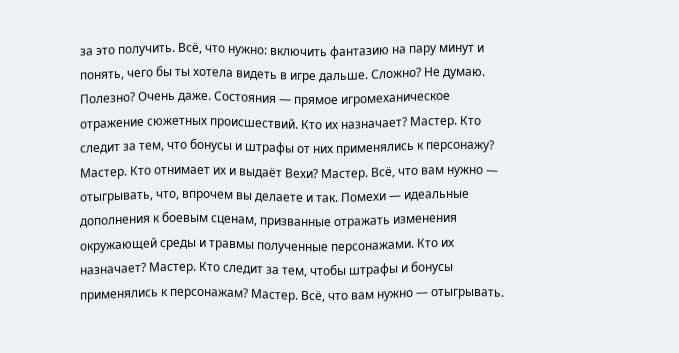за это получить. Всё, что нужно: включить фантазию на пару минут и понять, чего бы ты хотела видеть в игре дальше. Сложно? Не думаю. Полезно? Очень даже. Состояния — прямое игромеханическое отражение сюжетных происшествий. Кто их назначает? Мастер. Кто следит за тем, что бонусы и штрафы от них применялись к персонажу? Мастер. Кто отнимает их и выдаёт Вехи? Мастер. Всё, что вам нужно — отыгрывать, что, впрочем вы делаете и так. Помехи — идеальные дополнения к боевым сценам, призванные отражать изменения окружающей среды и травмы полученные персонажами. Кто их назначает? Мастер. Кто следит за тем, чтобы штрафы и бонусы применялись к персонажам? Мастер. Всё, что вам нужно — отыгрывать.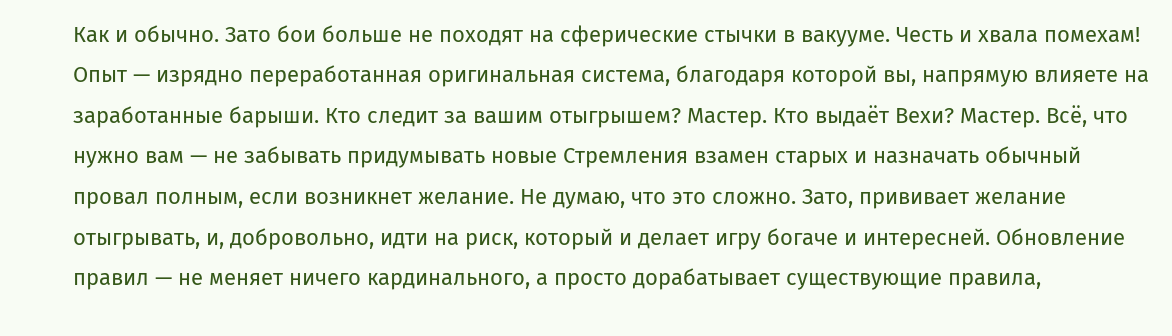Как и обычно. Зато бои больше не походят на сферические стычки в вакууме. Честь и хвала помехам! Опыт — изрядно переработанная оригинальная система, благодаря которой вы, напрямую влияете на заработанные барыши. Кто следит за вашим отыгрышем? Мастер. Кто выдаёт Вехи? Мастер. Всё, что нужно вам — не забывать придумывать новые Стремления взамен старых и назначать обычный провал полным, если возникнет желание. Не думаю, что это сложно. Зато, прививает желание отыгрывать, и, добровольно, идти на риск, который и делает игру богаче и интересней. Обновление правил — не меняет ничего кардинального, а просто дорабатывает существующие правила,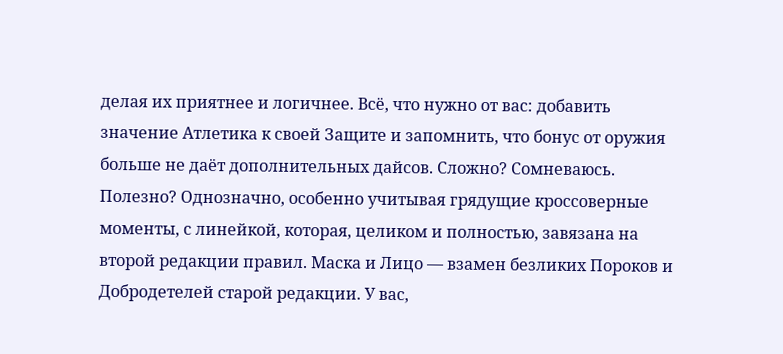делая их приятнее и логичнее. Всё, что нужно от вас: добавить значение Атлетика к своей Защите и запомнить, что бонус от оружия больше не даёт дополнительных дайсов. Сложно? Сомневаюсь. Полезно? Однозначно, особенно учитывая грядущие кроссоверные моменты, с линейкой, которая, целиком и полностью, завязана на второй редакции правил. Маска и Лицо — взамен безликих Пороков и Добродетелей старой редакции. У вас,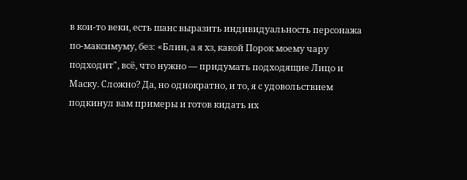в кои-то веки, есть шанс выразить индивидуальность персонажа по-максимуму, без: «Блин, а я хз, какой Порок моему чару подходит", всё, что нужно — придумать подходящие Лицо и Маску. Сложно? Да, но однократно, и то, я с удовольствием подкинул вам примеры и готов кидать их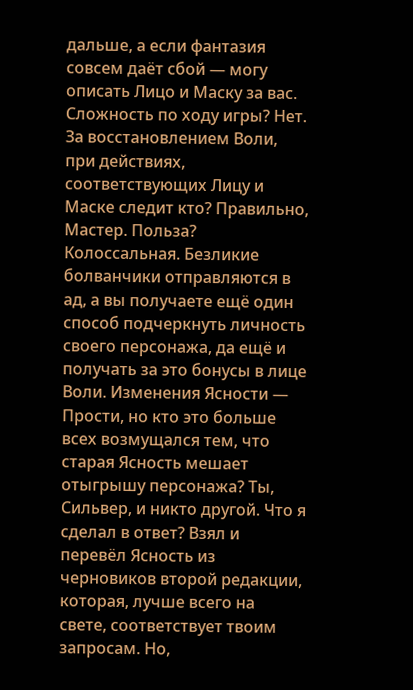дальше, а если фантазия совсем даёт сбой — могу описать Лицо и Маску за вас. Сложность по ходу игры? Нет. За восстановлением Воли, при действиях, соответствующих Лицу и Маске следит кто? Правильно, Мастер. Польза? Колоссальная. Безликие болванчики отправляются в ад, а вы получаете ещё один способ подчеркнуть личность своего персонажа, да ещё и получать за это бонусы в лице Воли. Изменения Ясности — Прости, но кто это больше всех возмущался тем, что старая Ясность мешает отыгрышу персонажа? Ты, Сильвер, и никто другой. Что я сделал в ответ? Взял и перевёл Ясность из черновиков второй редакции, которая, лучше всего на свете, соответствует твоим запросам. Но,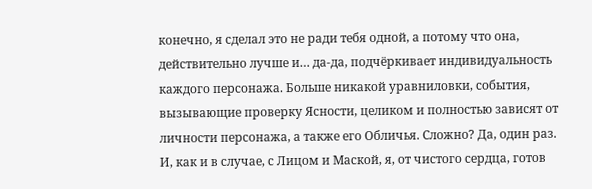конечно, я сделал это не ради тебя одной, а потому что она, действительно лучше и… да-да, подчёркивает индивидуальность каждого персонажа. Больше никакой уравниловки, события, вызывающие проверку Ясности, целиком и полностью зависят от личности персонажа, а также его Обличья. Сложно? Да, один раз. И, как и в случае, с Лицом и Маской, я, от чистого сердца, готов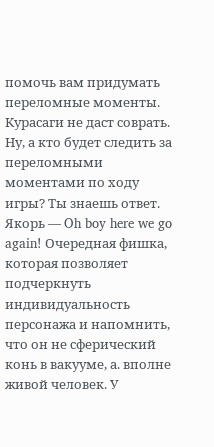помочь вам придумать переломные моменты. Курасаги не даст соврать. Ну, а кто будет следить за переломными моментами по ходу игры? Ты знаешь ответ. Якорь — Oh boy here we go again! Очередная фишка, которая позволяет подчеркнуть индивидуальность персонажа и напомнить, что он не сферический конь в вакууме, а. вполне живой человек. У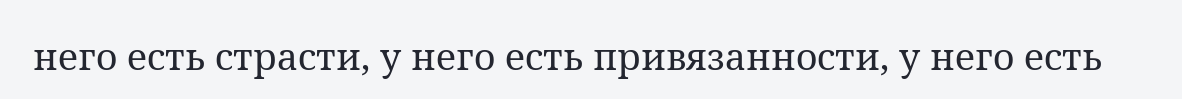него есть страсти, у него есть привязанности, у него есть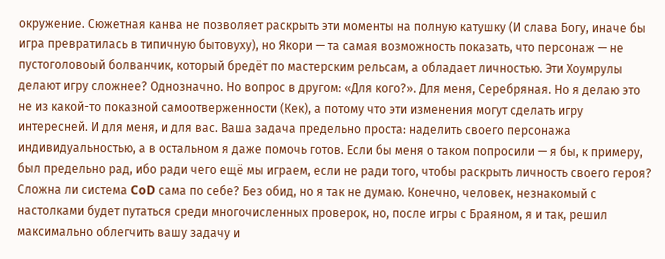окружение. Сюжетная канва не позволяет раскрыть эти моменты на полную катушку (И слава Богу, иначе бы игра превратилась в типичную бытовуху), но Якори — та самая возможность показать, что персонаж — не пустоголовоый болванчик, который бредёт по мастерским рельсам, а обладает личностью. Эти Хоумрулы делают игру сложнее? Однозначно. Но вопрос в другом: «Для кого?». Для меня, Серебряная. Но я делаю это не из какой-то показной самоотверженности (Кек), а потому что эти изменения могут сделать игру интересней. И для меня, и для вас. Ваша задача предельно проста: наделить своего персонажа индивидуальностью, а в остальном я даже помочь готов. Если бы меня о таком попросили — я бы, к примеру, был предельно рад, ибо ради чего ещё мы играем, если не ради того, чтобы раскрыть личность своего героя? Сложна ли система CoD сама по себе? Без обид, но я так не думаю. Конечно, человек, незнакомый с настолками будет путаться среди многочисленных проверок, но, после игры с Браяном, я и так, решил максимально облегчить вашу задачу и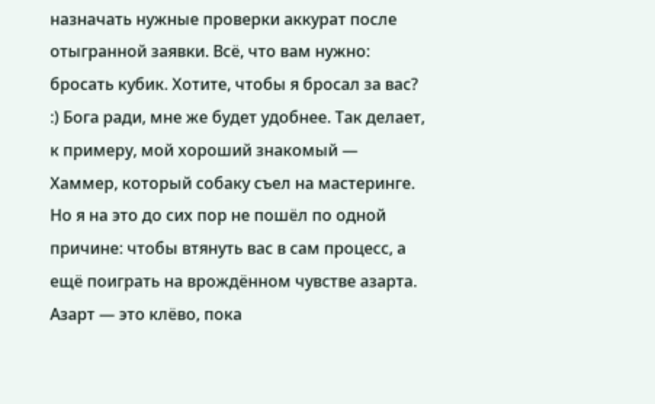назначать нужные проверки аккурат после отыгранной заявки. Всё, что вам нужно: бросать кубик. Хотите, чтобы я бросал за вас? :) Бога ради, мне же будет удобнее. Так делает, к примеру, мой хороший знакомый — Хаммер, который собаку съел на мастеринге. Но я на это до сих пор не пошёл по одной причине: чтобы втянуть вас в сам процесс, а ещё поиграть на врождённом чувстве азарта. Азарт — это клёво, пока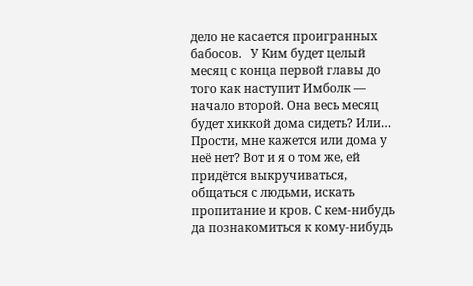дело не касается проигранных бабосов.   У Ким будет целый месяц с конца первой главы до того как наступит Имболк — начало второй. Она весь месяц будет хиккой дома сидеть? Или… Прости, мне кажется или дома у неё нет? Вот и я о том же, ей придётся выкручиваться, общаться с людьми, искать пропитание и кров. С кем-нибудь да познакомиться к кому-нибудь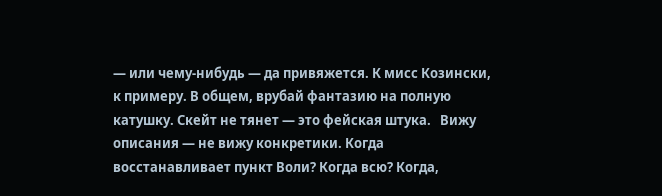— или чему-нибудь — да привяжется. К мисс Козински, к примеру. В общем, врубай фантазию на полную катушку. Скейт не тянет — это фейская штука.   Вижу описания — не вижу конкретики. Когда восстанавливает пункт Воли? Когда всю? Когда,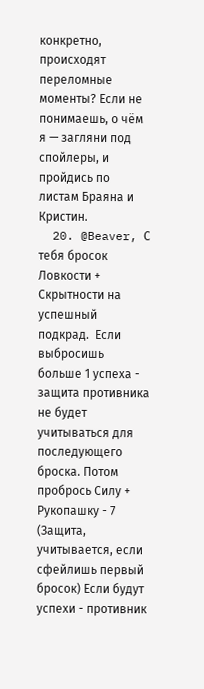конкретно, происходят переломные моменты? Если не понимаешь, о чём я — загляни под спойлеры, и пройдись по листам Браяна и Кристин.
  20. @Beaver, С тебя бросок Ловкости + Скрытности на успешный подкрад.  Если выбросишь больше 1 успеха - защита противника не будет учитываться для последующего броска. Потом пробрось Силу + Рукопашку - 7 (Защита, учитывается, если сфейлишь первый бросок) Если будут успехи - противник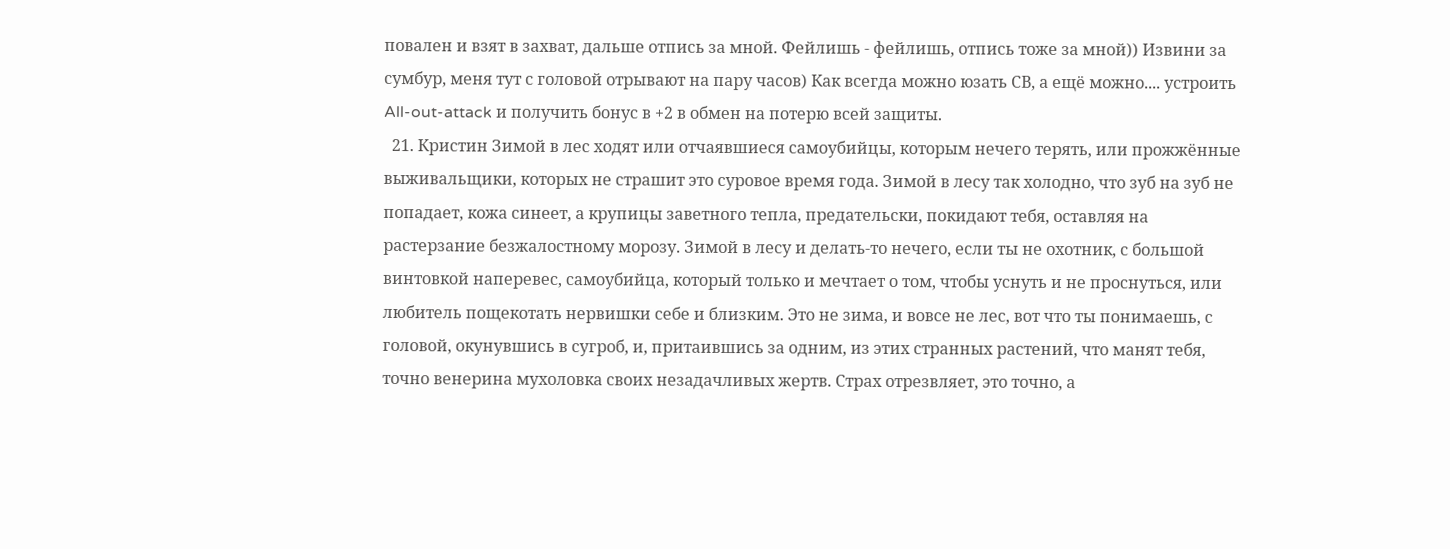повален и взят в захват, дальше отпись за мной. Фейлишь - фейлишь, отпись тоже за мной)) Извини за сумбур, меня тут с головой отрывают на пару часов) Как всегда можно юзать СВ, а ещё можно.... устроить All-out-attack и получить бонус в +2 в обмен на потерю всей защиты.
  21. Кристин Зимой в лес ходят или отчаявшиеся самоубийцы, которым нечего терять, или прожжённые выживальщики, которых не страшит это суровое время года. Зимой в лесу так холодно, что зуб на зуб не попадает, кожа синеет, а крупицы заветного тепла, предательски, покидают тебя, оставляя на растерзание безжалостному морозу. Зимой в лесу и делать-то нечего, если ты не охотник, с большой винтовкой наперевес, самоубийца, который только и мечтает о том, чтобы уснуть и не проснуться, или любитель пощекотать нервишки себе и близким. Это не зима, и вовсе не лес, вот что ты понимаешь, с головой, окунувшись в сугроб, и, притаившись за одним, из этих странных растений, что манят тебя, точно венерина мухоловка своих незадачливых жертв. Страх отрезвляет, это точно, а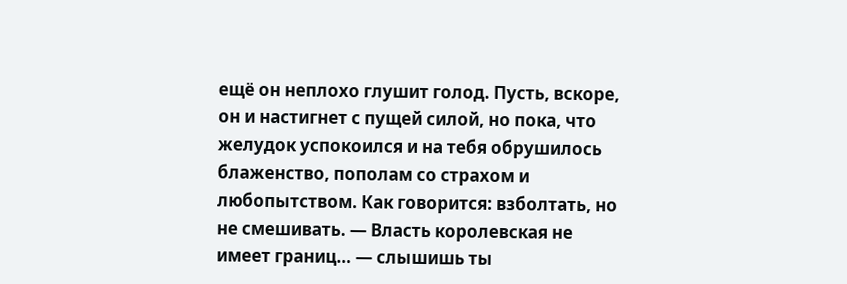ещё он неплохо глушит голод. Пусть, вскоре, он и настигнет с пущей силой, но пока, что желудок успокоился и на тебя обрушилось блаженство, пополам со страхом и любопытством. Как говорится: взболтать, но не смешивать. — Власть королевская не имеет границ… — слышишь ты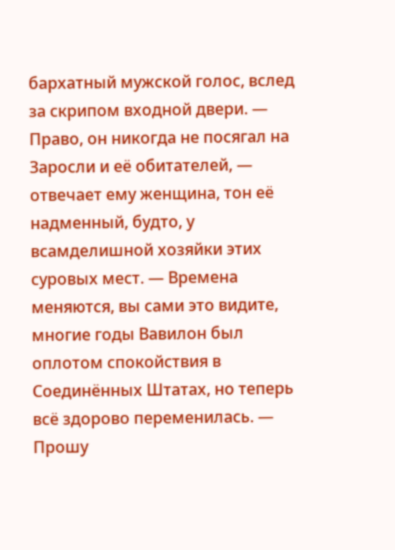бархатный мужской голос, вслед за скрипом входной двери. — Право, он никогда не посягал на Заросли и её обитателей, — отвечает ему женщина, тон её надменный, будто, у всамделишной хозяйки этих суровых мест. — Времена меняются, вы сами это видите, многие годы Вавилон был оплотом спокойствия в Соединённых Штатах, но теперь всё здорово переменилась. — Прошу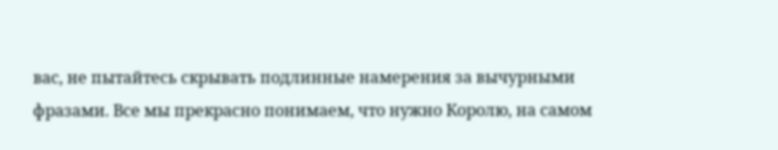вас, не пытайтесь скрывать подлинные намерения за вычурными фразами. Все мы прекрасно понимаем, что нужно Королю, на самом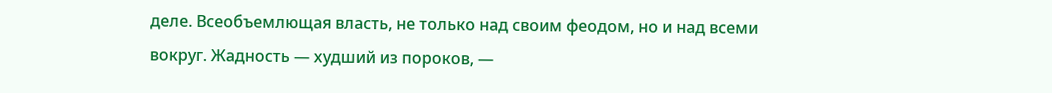деле. Всеобъемлющая власть, не только над своим феодом, но и над всеми вокруг. Жадность — худший из пороков, —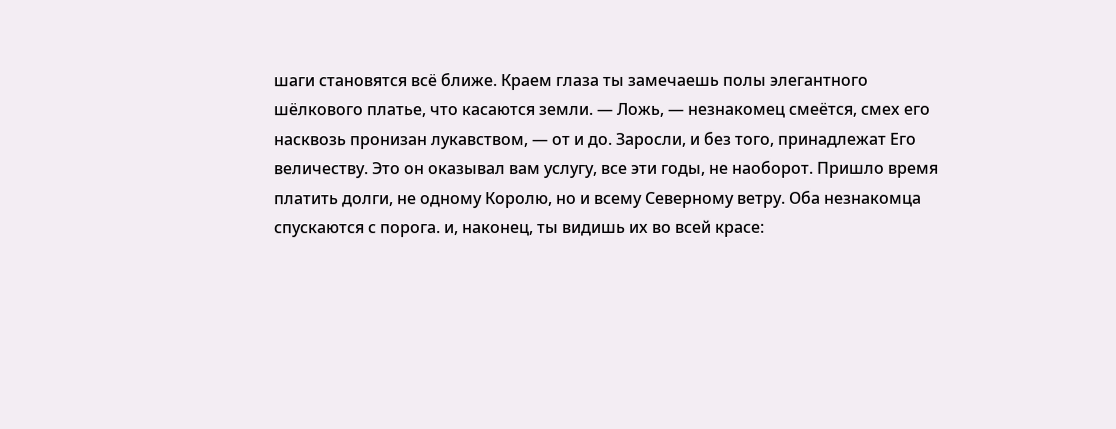шаги становятся всё ближе. Краем глаза ты замечаешь полы элегантного шёлкового платье, что касаются земли. — Ложь, — незнакомец смеётся, смех его насквозь пронизан лукавством, — от и до. Заросли, и без того, принадлежат Его величеству. Это он оказывал вам услугу, все эти годы, не наоборот. Пришло время платить долги, не одному Королю, но и всему Северному ветру. Оба незнакомца спускаются с порога. и, наконец, ты видишь их во всей красе: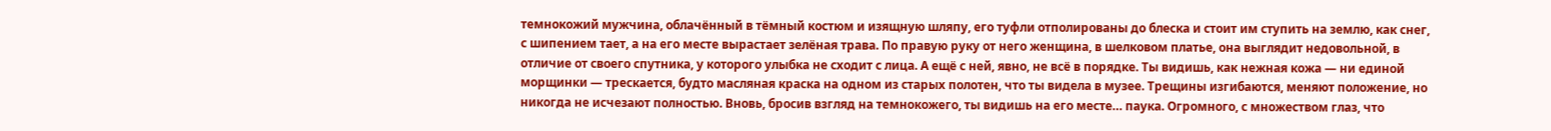темнокожий мужчина, облачённый в тёмный костюм и изящную шляпу, его туфли отполированы до блеска и стоит им ступить на землю, как снег, с шипением тает, а на его месте вырастает зелёная трава. По правую руку от него женщина, в шелковом платье, она выглядит недовольной, в отличие от своего спутника, у которого улыбка не сходит с лица. А ещё с ней, явно, не всё в порядке. Ты видишь, как нежная кожа — ни единой морщинки — трескается, будто масляная краска на одном из старых полотен, что ты видела в музее. Трещины изгибаются, меняют положение, но никогда не исчезают полностью. Вновь, бросив взгляд на темнокожего, ты видишь на его месте… паука. Огромного, с множеством глаз, что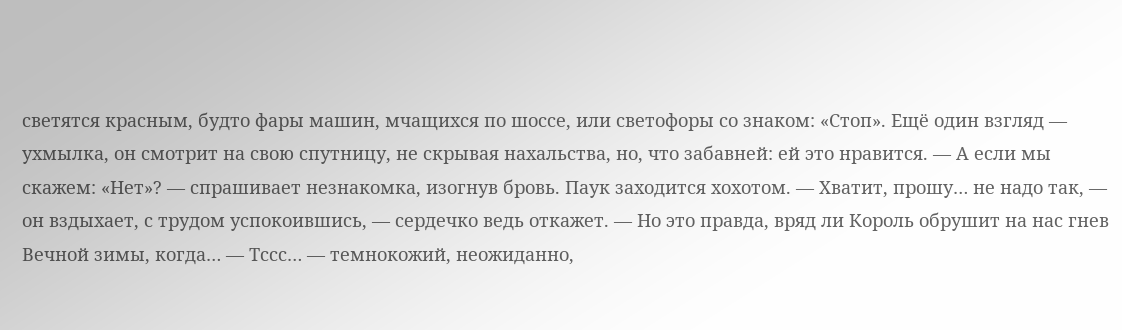светятся красным, будто фары машин, мчащихся по шоссе, или светофоры со знаком: «Стоп». Ещё один взгляд — ухмылка, он смотрит на свою спутницу, не скрывая нахальства, но, что забавней: ей это нравится. — А если мы скажем: «Нет»? — спрашивает незнакомка, изогнув бровь. Паук заходится хохотом. — Хватит, прошу… не надо так, — он вздыхает, с трудом успокоившись, — сердечко ведь откажет. — Но это правда, вряд ли Король обрушит на нас гнев Вечной зимы, когда… — Тссс… — темнокожий, неожиданно,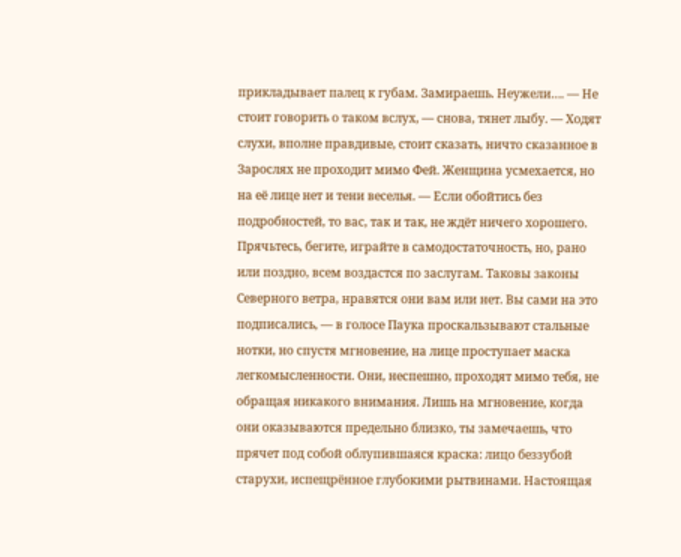прикладывает палец к губам. Замираешь. Неужели…. — Не стоит говорить о таком вслух, — снова, тянет лыбу. — Ходят слухи, вполне правдивые, стоит сказать, ничто сказанное в Зарослях не проходит мимо Фей. Женщина усмехается, но на её лице нет и тени веселья. — Если обойтись без подробностей, то вас, так и так, не ждёт ничего хорошего. Прячьтесь, бегите, играйте в самодостаточность, но, рано или поздно, всем воздастся по заслугам. Таковы законы Северного ветра, нравятся они вам или нет. Вы сами на это подписались, — в голосе Паука проскальзывают стальные нотки, но спустя мгновение, на лице проступает маска легкомысленности. Они, неспешно, проходят мимо тебя, не обращая никакого внимания. Лишь на мгновение, когда они оказываются предельно близко, ты замечаешь, что прячет под собой облупившаяся краска: лицо беззубой старухи, испещрённое глубокими рытвинами. Настоящая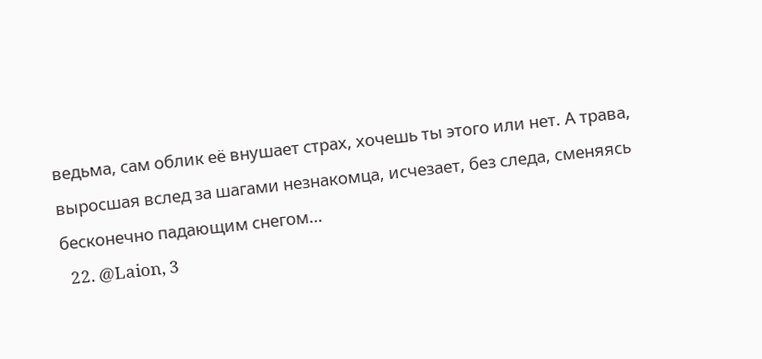ведьма, сам облик её внушает страх, хочешь ты этого или нет. А трава, выросшая вслед за шагами незнакомца, исчезает, без следа, сменяясь бесконечно падающим снегом…
  22. @Laion, 3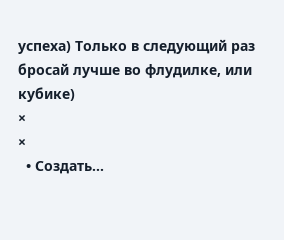успеха) Только в следующий раз бросай лучше во флудилке, или кубике)
×
×
  • Создать...